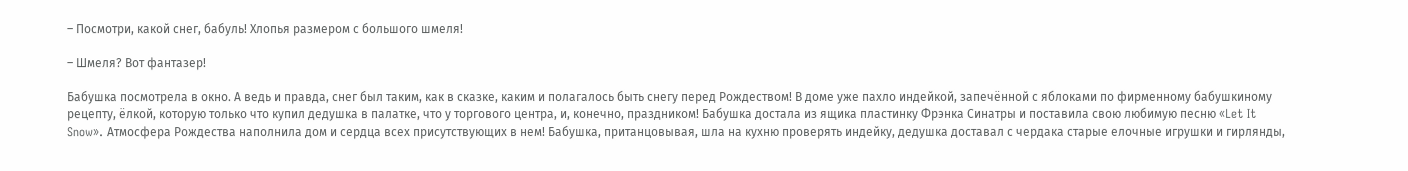– Посмотри, какой снег, бабуль! Хлопья размером с большого шмеля!

– Шмеля? Вот фантазер!

Бабушка посмотрела в окно. А ведь и правда, снег был таким, как в сказке, каким и полагалось быть снегу перед Рождеством! В доме уже пахло индейкой, запечённой с яблоками по фирменному бабушкиному рецепту, ёлкой, которую только что купил дедушка в палатке, что у торгового центра, и, конечно, праздником! Бабушка достала из ящика пластинку Фрэнка Синатры и поставила свою любимую песню «Let It Snow». Атмосфера Рождества наполнила дом и сердца всех присутствующих в нем! Бабушка, пританцовывая, шла на кухню проверять индейку, дедушка доставал с чердака старые елочные игрушки и гирлянды,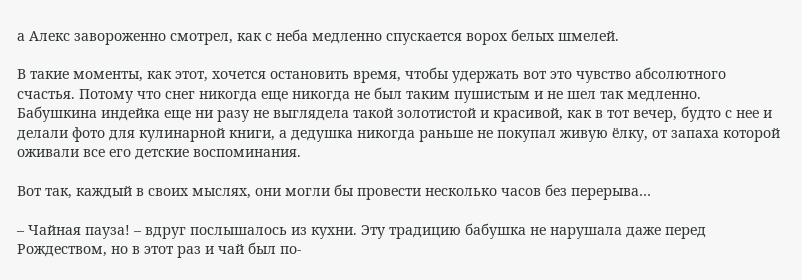а Алекс завороженно смотрел, как с неба медленно спускается ворох белых шмелей.

В такие моменты, как этот, хочется остановить время, чтобы удержать вот это чувство абсолютного счастья. Потому что снег никогда еще никогда не был таким пушистым и не шел так медленно. Бабушкина индейка еще ни разу не выглядела такой золотистой и красивой, как в тот вечер, будто с нее и делали фото для кулинарной книги, а дедушка никогда раньше не покупал живую ёлку, от запаха которой оживали все его детские воспоминания.

Вот так, каждый в своих мыслях, они могли бы провести несколько часов без перерыва…

– Чайная пауза! – вдруг послышалось из кухни. Эту традицию бабушка не нарушала даже перед Рождеством, но в этот раз и чай был по-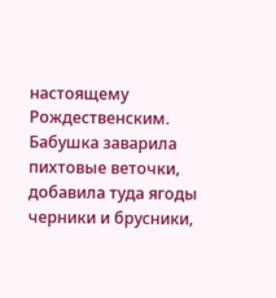настоящему Рождественским. Бабушка заварила пихтовые веточки, добавила туда ягоды черники и брусники,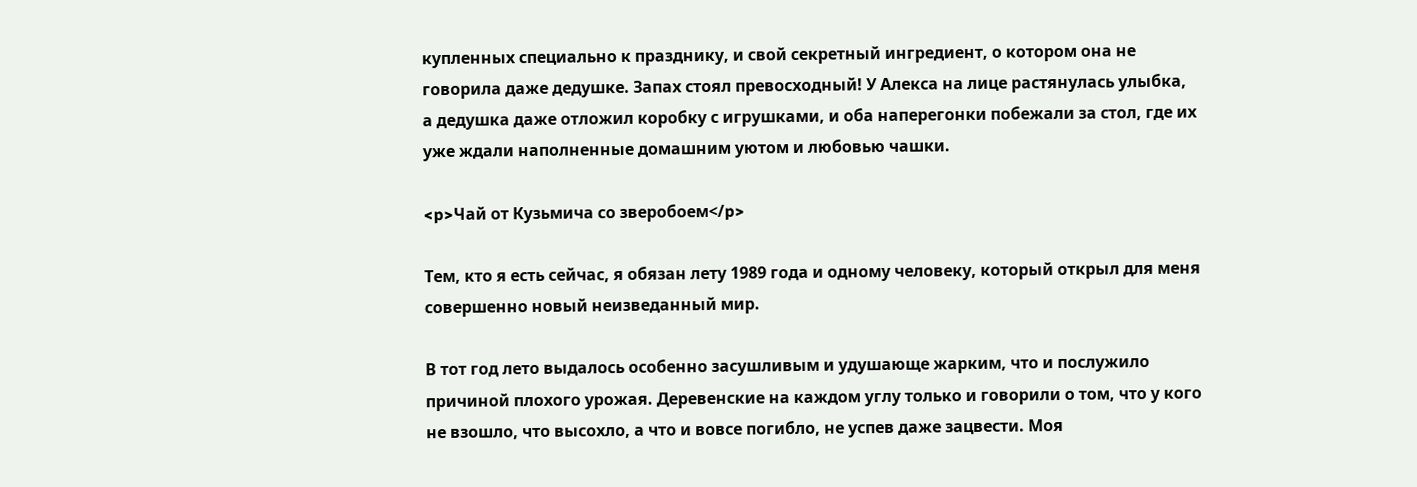купленных специально к празднику, и свой секретный ингредиент, о котором она не говорила даже дедушке. Запах стоял превосходный! У Алекса на лице растянулась улыбка, а дедушка даже отложил коробку с игрушками, и оба наперегонки побежали за стол, где их уже ждали наполненные домашним уютом и любовью чашки.

<p>Чай от Кузьмича со зверобоем</p>

Тем, кто я есть сейчас, я обязан лету 1989 года и одному человеку, который открыл для меня совершенно новый неизведанный мир.

В тот год лето выдалось особенно засушливым и удушающе жарким, что и послужило причиной плохого урожая. Деревенские на каждом углу только и говорили о том, что у кого не взошло, что высохло, а что и вовсе погибло, не успев даже зацвести. Моя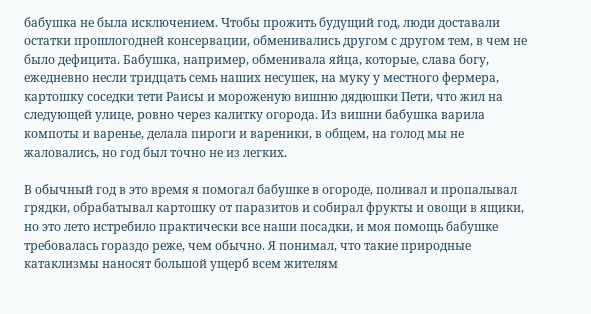бабушка не была исключением. Чтобы прожить будущий год, люди доставали остатки прошлогодней консервации, обменивались другом с другом тем, в чем не было дефицита. Бабушка, например, обменивала яйца, которые, слава богу, ежедневно несли тридцать семь наших несушек, на муку у местного фермера, картошку соседки тети Раисы и мороженую вишню дядюшки Пети, что жил на следующей улице, ровно через калитку огорода. Из вишни бабушка варила компоты и варенье, делала пироги и вареники, в общем, на голод мы не жаловались, но год был точно не из легких.

В обычный год в это время я помогал бабушке в огороде, поливал и пропалывал грядки, обрабатывал картошку от паразитов и собирал фрукты и овощи в ящики, но это лето истребило практически все наши посадки, и моя помощь бабушке требовалась гораздо реже, чем обычно. Я понимал, что такие природные катаклизмы наносят большой ущерб всем жителям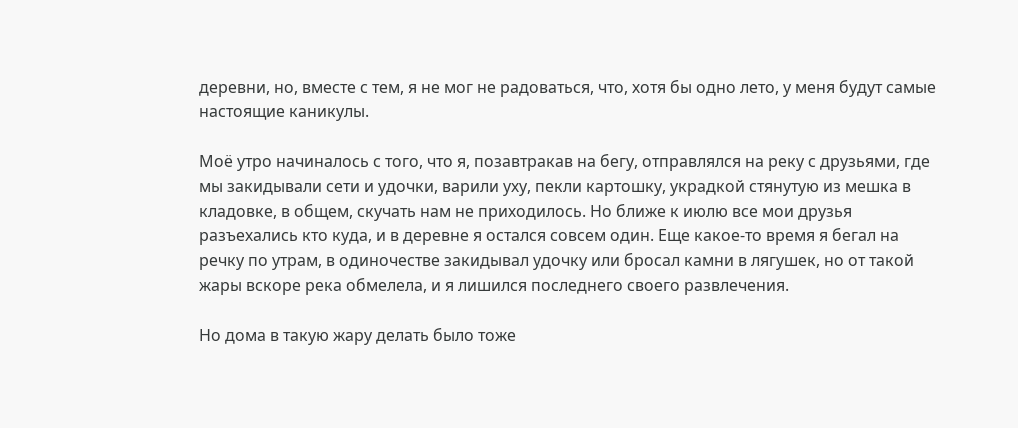деревни, но, вместе с тем, я не мог не радоваться, что, хотя бы одно лето, у меня будут самые настоящие каникулы.

Моё утро начиналось с того, что я, позавтракав на бегу, отправлялся на реку с друзьями, где мы закидывали сети и удочки, варили уху, пекли картошку, украдкой стянутую из мешка в кладовке, в общем, скучать нам не приходилось. Но ближе к июлю все мои друзья разъехались кто куда, и в деревне я остался совсем один. Еще какое-то время я бегал на речку по утрам, в одиночестве закидывал удочку или бросал камни в лягушек, но от такой жары вскоре река обмелела, и я лишился последнего своего развлечения.

Но дома в такую жару делать было тоже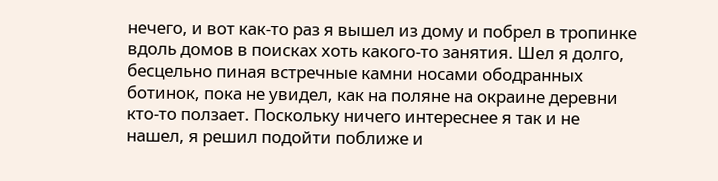нечего, и вот как-то раз я вышел из дому и побрел в тропинке вдоль домов в поисках хоть какого-то занятия. Шел я долго, бесцельно пиная встречные камни носами ободранных ботинок, пока не увидел, как на поляне на окраине деревни кто-то ползает. Поскольку ничего интереснее я так и не нашел, я решил подойти поближе и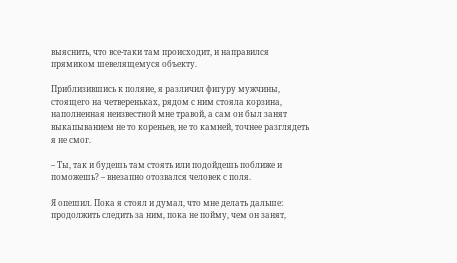выяснить, что все-таки там происходит, и направился прямиком шевелящемуся объекту.

Приблизившись к поляне, я различил фигуру мужчины, стоящего на четвереньках, рядом с ним стояла корзина, наполненная неизвестной мне травой, а сам он был занят выкапыванием не то кореньев, не то камней, точнее разглядеть я не смог.

– Ты, так и будешь там стоять или подойдешь поближе и поможешь? – внезапно отозвался человек с поля.

Я опешил. Пока я стоял и думал, что мне делать дальше: продолжить следить за ним, пока не пойму, чем он занят,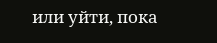или уйти, пока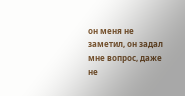он меня не заметил, он задал мне вопрос, даже не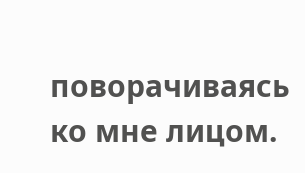поворачиваясь ко мне лицом.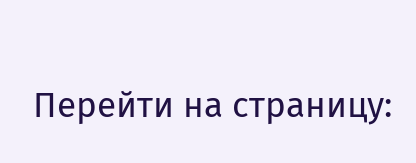Перейти на страницу: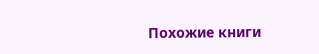Похожие книги